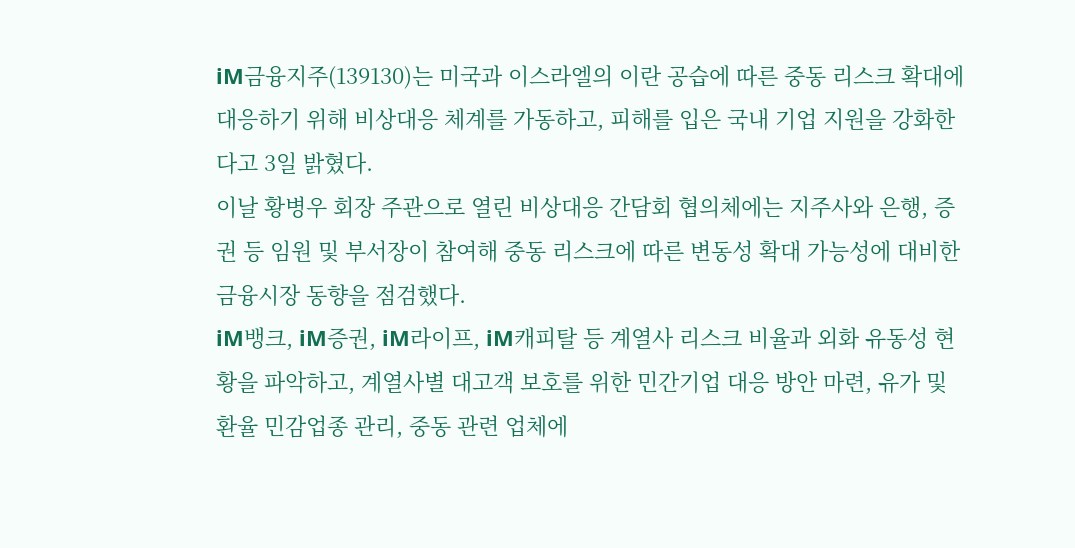iM금융지주(139130)는 미국과 이스라엘의 이란 공습에 따른 중동 리스크 확대에 대응하기 위해 비상대응 체계를 가동하고, 피해를 입은 국내 기업 지원을 강화한다고 3일 밝혔다.
이날 황병우 회장 주관으로 열린 비상대응 간담회 협의체에는 지주사와 은행, 증권 등 임원 및 부서장이 참여해 중동 리스크에 따른 변동성 확대 가능성에 대비한 금융시장 동향을 점검했다.
iM뱅크, iM증권, iM라이프, iM캐피탈 등 계열사 리스크 비율과 외화 유동성 현황을 파악하고, 계열사별 대고객 보호를 위한 민간기업 대응 방안 마련, 유가 및 환율 민감업종 관리, 중동 관련 업체에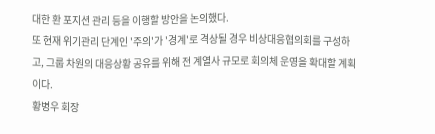대한 환 포지션 관리 등을 이행할 방안을 논의했다.
또 현재 위기관리 단계인 '주의'가 '경계'로 격상될 경우 비상대응협의회를 구성하고, 그룹 차원의 대응상황 공유를 위해 전 계열사 규모로 회의체 운영을 확대할 계획이다.
황병우 회장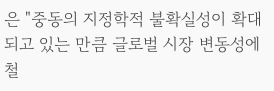은 "중동의 지정학적 불확실성이 확대되고 있는 만큼 글로벌 시장 변동성에 철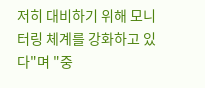저히 대비하기 위해 모니터링 체계를 강화하고 있다"며 "중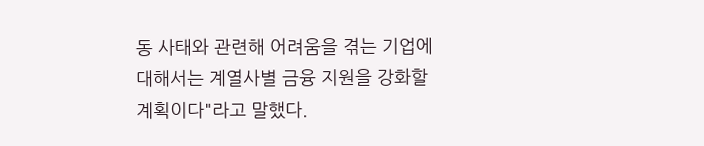동 사태와 관련해 어려움을 겪는 기업에 대해서는 계열사별 금융 지원을 강화할 계획이다"라고 말했다.